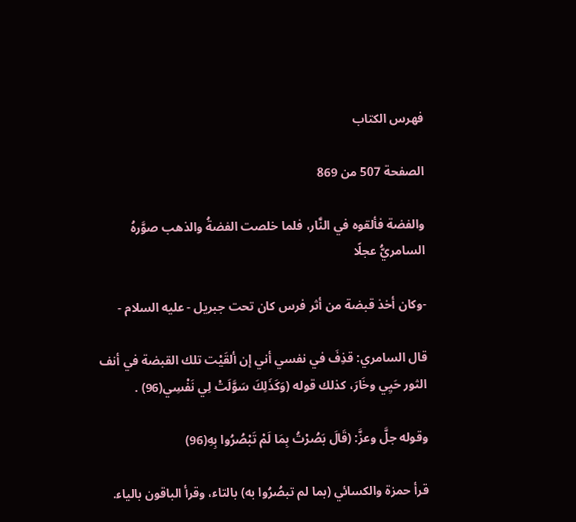فهرس الكتاب

الصفحة 507 من 869

والفضة فألقوه في النَّار، فلما خلصت الفضةُ والذهب صوَّرهُ السامريُّ عجلًا

-وكان أخذ قبضة من أثر فرس كان تحت جبريل - عليه السلام -

قال السامري: قذِفَ في نفسي أني إن ألقَيْت تلك القبضة في أنف الثور حَيِي وخَارَ، كذلك قوله (وَكَذَلِكَ سَوَّلَتْ لِي نَفْسِي(96) .

وقوله جلَّ وعزَّ: (قَالَ بَصُرْتُ بِمَا لَمْ تَبْصُرُوا بِهِ(96)

قرأ حمزة والكسائي (بما لم تبصُرُوا به) بالتاء، وقرأ الباقون بالياء.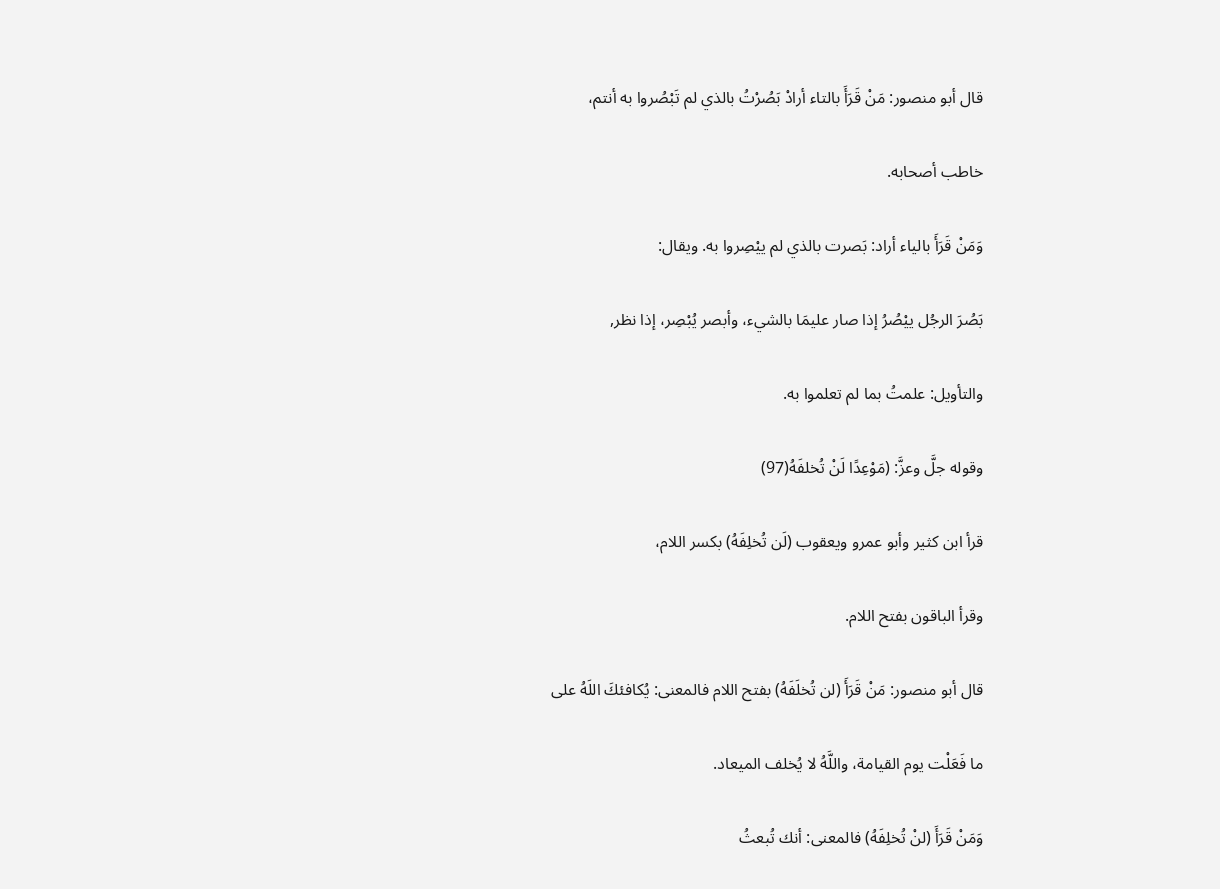قال أبو منصور: مَنْ قَرَأَ بالتاء أرادْ بَصُرْتُ بالذي لم تَبْصُروا به أنتم،

خاطب أصحابه.

وَمَنْ قَرَأَ بالياء أراد: بَصرت بالذي لم ييْصِروا به. ويقال:

بَصُرَ الرجُل ييْصُرُ إذا صار عليمَا بالشيء، وأبصر يُبْصِر، إذا نظر,

والتأويل: علمتُ بما لم تعلموا به.

وقوله جلَّ وعزَّ: (مَوْعِدًا لَنْ تُخلفَهُ(97)

قرأ ابن كثير وأبو عمرو ويعقوب (لَن تُخلِفَهُ) بكسر اللام،

وقرأ الباقون بفتح اللام.

قال أبو منصور: مَنْ قَرَأَ (لن تُخلَفَهُ) بفتح اللام فالمعنى: يُكافئكَ اللَهُ على

ما فَعَلْت يوم القيامة، واللَّهُ لا يُخلف الميعاد.

وَمَنْ قَرَأَ (لنْ تُخلِفَهُ) فالمعنى: أنك تُبعثُ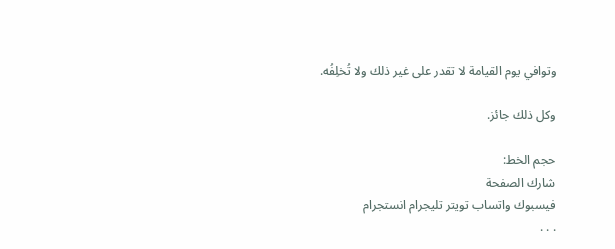وتوافي يوم القيامة لا تقدر على غير ذلك ولا تُخلِفُه.

وكل ذلك جائز.

حجم الخط:
شارك الصفحة
فيسبوك واتساب تويتر تليجرام انستجرام
. . .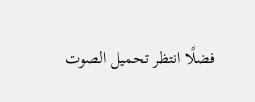فضلًا انتظر تحميل الصوت